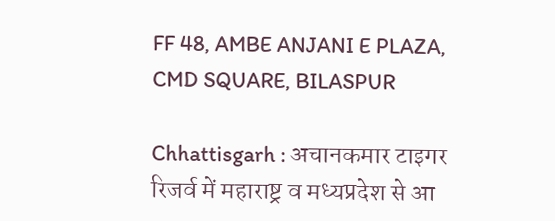FF 48, AMBE ANJANI E PLAZA, CMD SQUARE, BILASPUR

Chhattisgarh : अचानकमार टाइगर रिजर्व में महाराष्ट्र व मध्यप्रदेश से आ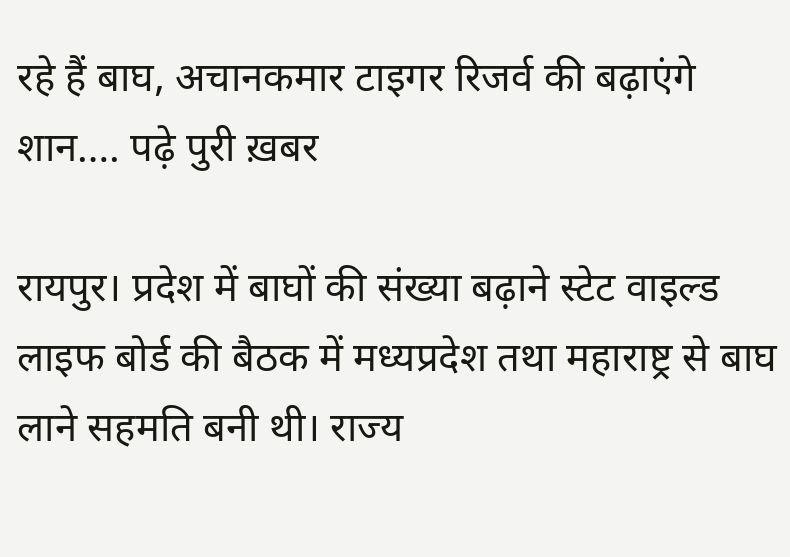रहे हैं बाघ, अचानकमार टाइगर रिजर्व की बढ़ाएंगे शान…. पढ़े पुरी ख़बर

रायपुर। प्रदेश में बाघों की संख्या बढ़ाने स्टेट वाइल्ड लाइफ बोर्ड की बैठक में मध्यप्रदेश तथा महाराष्ट्र से बाघ लाने सहमति बनी थी। राज्य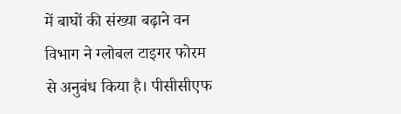में बाघों की संख्या बढ़ाने वन विभाग ने ग्लोबल टाइगर फोरम से अनुबंध किया है। पीसीसीएफ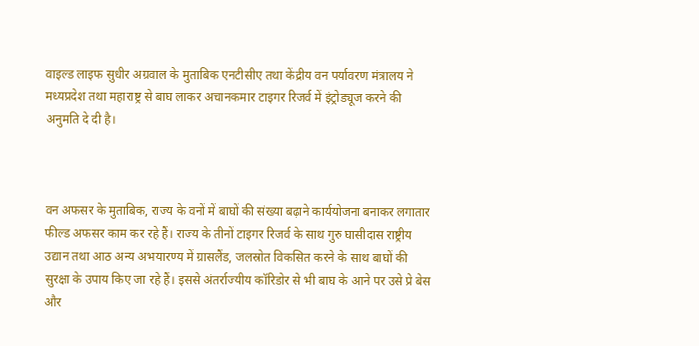वाइल्ड लाइफ सुधीर अग्रवाल के मुताबिक एनटीसीए तथा केंद्रीय वन पर्यावरण मंत्रालय ने मध्यप्रदेश तथा महाराष्ट्र से बाघ लाकर अचानकमार टाइगर रिजर्व में इंट्रोड्यूज करने की अनुमति दे दी है।



वन अफसर के मुताबिक, राज्य के वनों में बाघों की संख्या बढ़ाने कार्ययोजना बनाकर लगातार फील्ड अफसर काम कर रहे हैं। राज्य के तीनों टाइगर रिजर्व के साथ गुरु घासीदास राष्ट्रीय उद्यान तथा आठ अन्य अभयारण्य में ग्रासलैंड, जलस्रोत विकसित करने के साथ बाघों की सुरक्षा के उपाय किए जा रहे हैं। इससे अंतर्राज्यीय कॉरिडोर से भी बाघ के आने पर उसे प्रे बेस और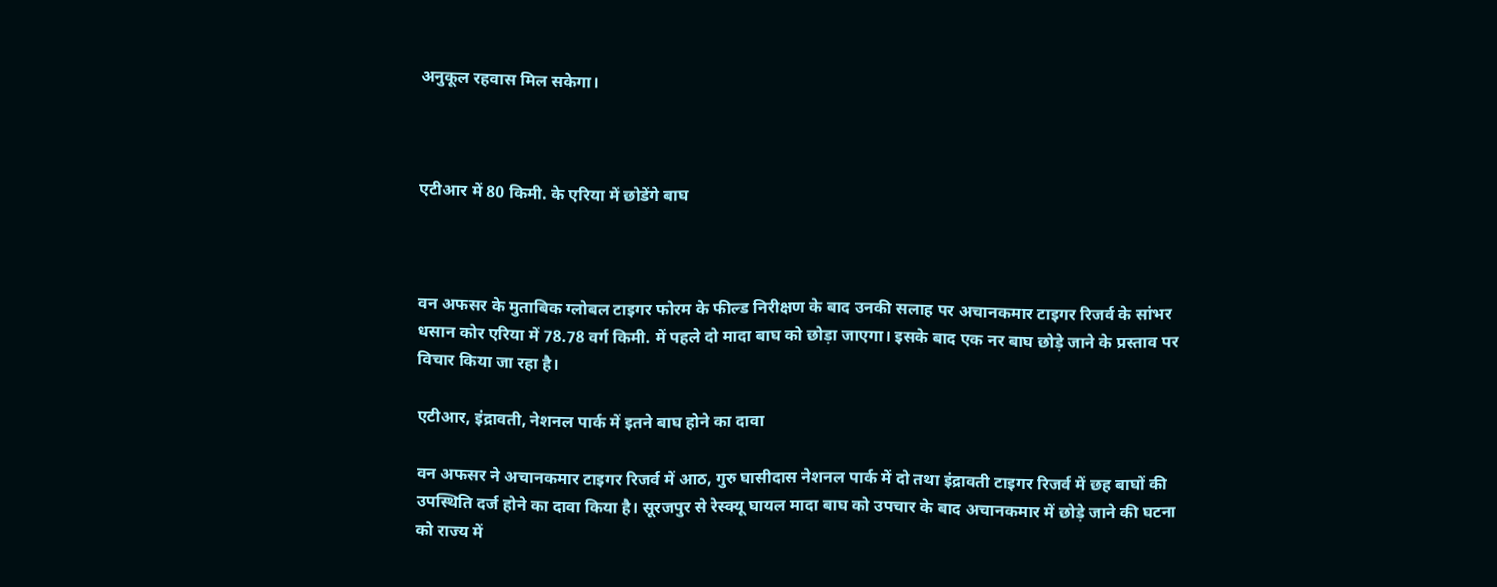अनुकूल रहवास मिल सकेगा।



एटीआर में 80 किमी. के एरिया में छोडेंगे बाघ



वन अफसर के मुताबिक ग्लोबल टाइगर फोरम के फील्ड निरीक्षण के बाद उनकी सलाह पर अचानकमार टाइगर रिजर्व के सांभर धसान कोर एरिया में 78.78 वर्ग किमी. में पहले दो मादा बाघ को छोड़ा जाएगा। इसके बाद एक नर बाघ छोड़े जाने के प्रस्ताव पर विचार किया जा रहा है।

एटीआर, इंद्रावती, नेशनल पार्क में इतने बाघ होने का दावा

वन अफसर ने अचानकमार टाइगर रिजर्व में आठ, गुरु घासीदास नेशनल पार्क में दो तथा इंद्रावती टाइगर रिजर्व में छह बाघों की उपस्थिति दर्ज होने का दावा किया है। सूरजपुर से रेस्क्यू घायल मादा बाघ को उपचार के बाद अचानकमार में छोड़े जाने की घटना को राज्य में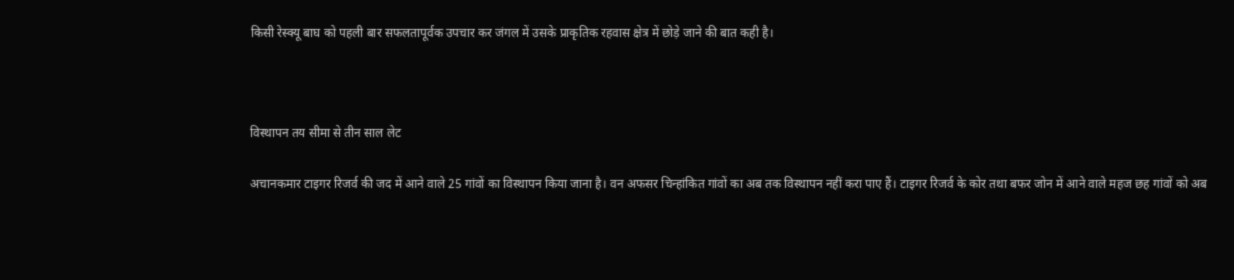किसी रेस्क्यू बाघ को पहली बार सफलतापूर्वक उपचार कर जंगल में उसके प्राकृतिक रहवास क्षेत्र में छोड़े जाने की बात कही है।



विस्थापन तय सीमा से तीन साल लेट

अचानकमार टाइगर रिजर्व की जद में आने वाले 25 गांवों का विस्थापन किया जाना है। वन अफसर चिन्हांकित गांवों का अब तक विस्थापन नहीं करा पाए हैं। टाइगर रिजर्व के कोर तथा बफर जोन में आने वाले महज छह गांवों को अब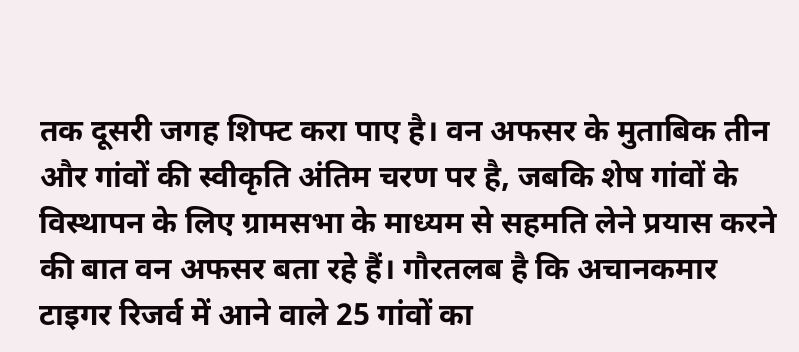तक दूसरी जगह शिफ्ट करा पाए है। वन अफसर के मुताबिक तीन और गांवों की स्वीकृति अंतिम चरण पर है, जबकि शेष गांवों के विस्थापन के लिए ग्रामसभा के माध्यम से सहमति लेने प्रयास करने की बात वन अफसर बता रहे हैं। गौरतलब है कि अचानकमार टाइगर रिजर्व में आने वाले 25 गांवों का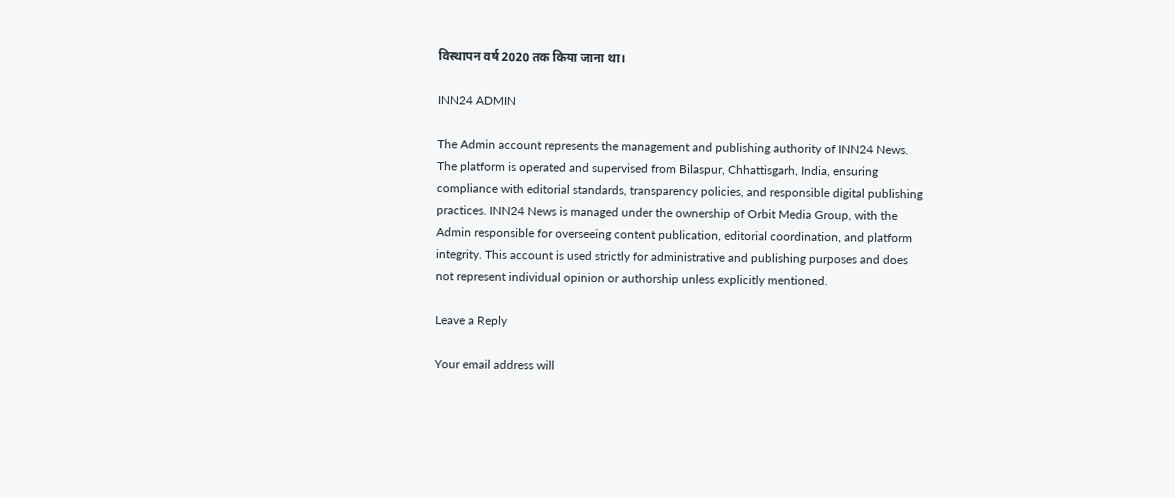विस्थापन वर्ष 2020 तक किया जाना था।

INN24 ADMIN

The Admin account represents the management and publishing authority of INN24 News. The platform is operated and supervised from Bilaspur, Chhattisgarh, India, ensuring compliance with editorial standards, transparency policies, and responsible digital publishing practices. INN24 News is managed under the ownership of Orbit Media Group, with the Admin responsible for overseeing content publication, editorial coordination, and platform integrity. This account is used strictly for administrative and publishing purposes and does not represent individual opinion or authorship unless explicitly mentioned.

Leave a Reply

Your email address will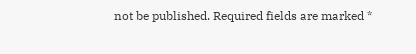not be published. Required fields are marked *